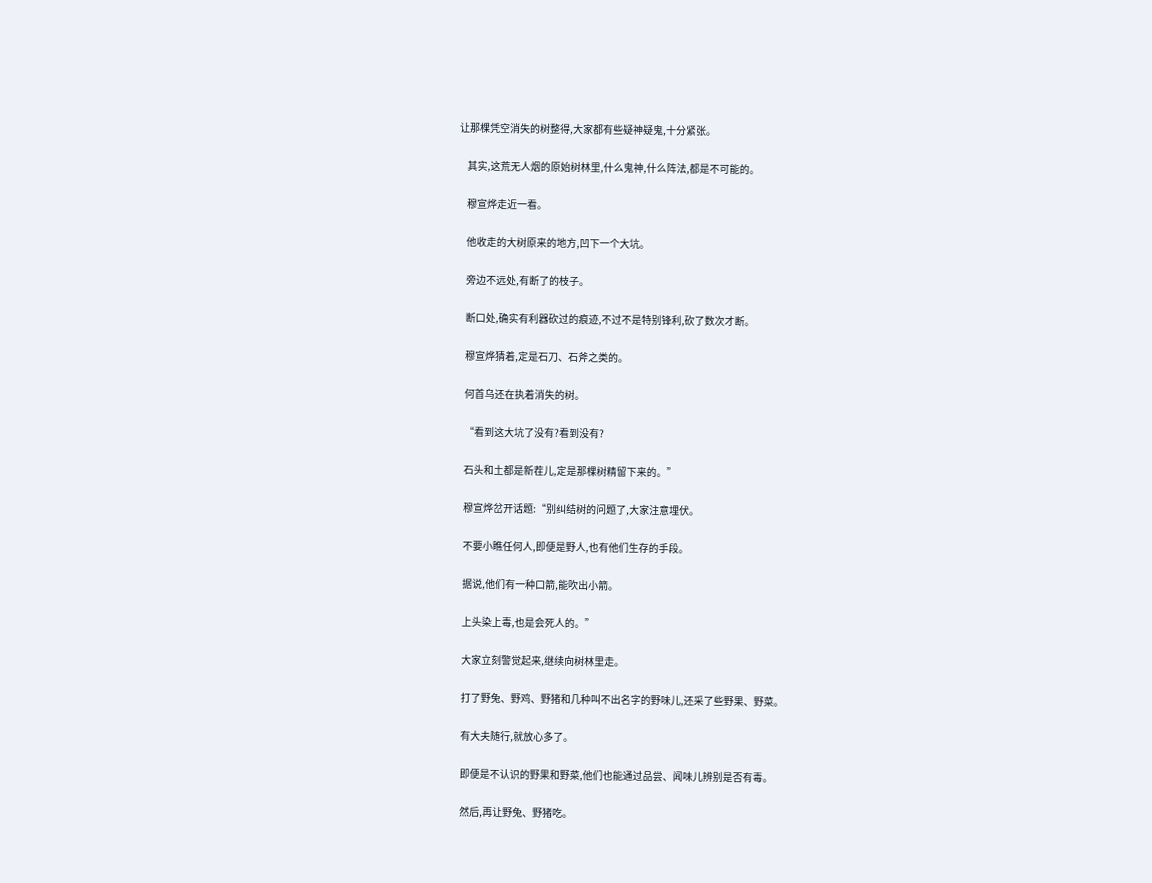让那棵凭空消失的树整得,大家都有些疑神疑鬼,十分紧张。

    其实,这荒无人烟的原始树林里,什么鬼神,什么阵法,都是不可能的。

    穆宣烨走近一看。

    他收走的大树原来的地方,凹下一个大坑。

    旁边不远处,有断了的枝子。

    断口处,确实有利器砍过的痕迹,不过不是特别锋利,砍了数次才断。

    穆宣烨猜着,定是石刀、石斧之类的。

    何首乌还在执着消失的树。

    “看到这大坑了没有?看到没有?

    石头和土都是新茬儿,定是那棵树精留下来的。”

    穆宣烨岔开话题:“别纠结树的问题了,大家注意埋伏。

    不要小瞧任何人,即便是野人,也有他们生存的手段。

    据说,他们有一种口箭,能吹出小箭。

    上头染上毒,也是会死人的。”

    大家立刻警觉起来,继续向树林里走。

    打了野兔、野鸡、野猪和几种叫不出名字的野味儿,还采了些野果、野菜。

    有大夫随行,就放心多了。

    即便是不认识的野果和野菜,他们也能通过品尝、闻味儿辨别是否有毒。

    然后,再让野兔、野猪吃。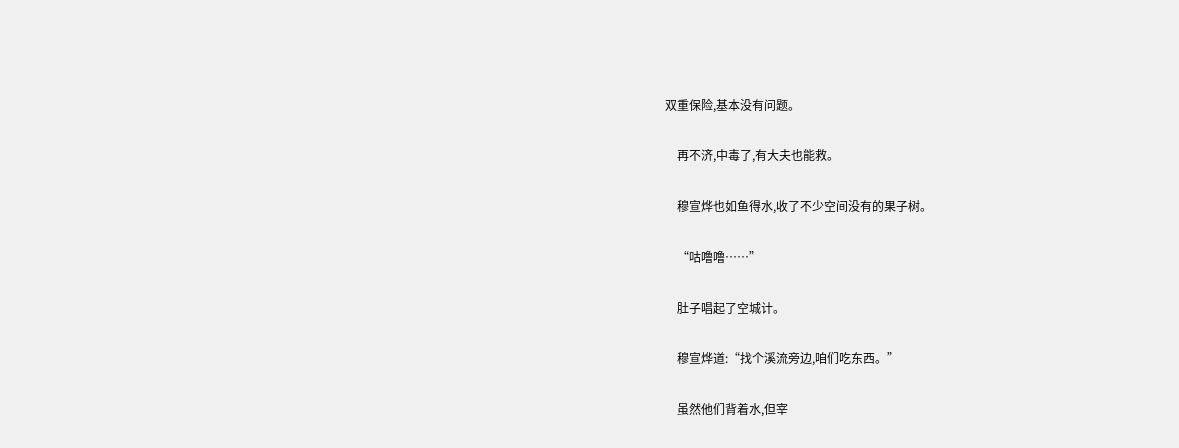双重保险,基本没有问题。

    再不济,中毒了,有大夫也能救。

    穆宣烨也如鱼得水,收了不少空间没有的果子树。

    “咕噜噜……”

    肚子唱起了空城计。

    穆宣烨道:“找个溪流旁边,咱们吃东西。”

    虽然他们背着水,但宰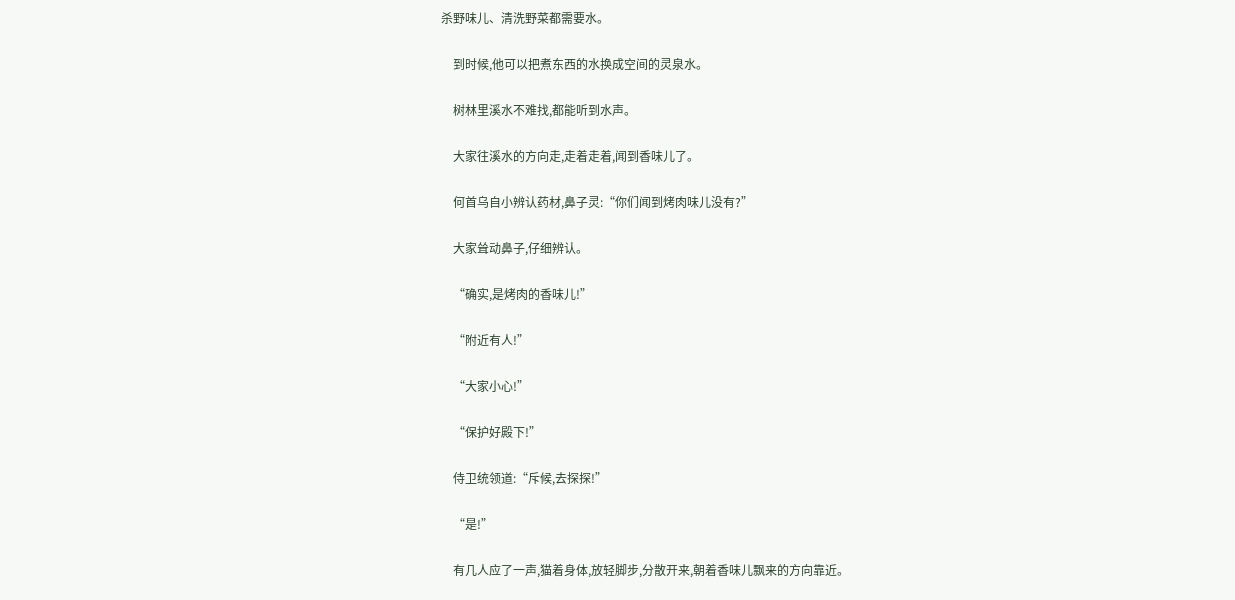杀野味儿、清洗野菜都需要水。

    到时候,他可以把煮东西的水换成空间的灵泉水。

    树林里溪水不难找,都能听到水声。

    大家往溪水的方向走,走着走着,闻到香味儿了。

    何首乌自小辨认药材,鼻子灵:“你们闻到烤肉味儿没有?”

    大家耸动鼻子,仔细辨认。

    “确实,是烤肉的香味儿!”

    “附近有人!”

    “大家小心!”

    “保护好殿下!”

    侍卫统领道:“斥候,去探探!”

    “是!”

    有几人应了一声,猫着身体,放轻脚步,分散开来,朝着香味儿飘来的方向靠近。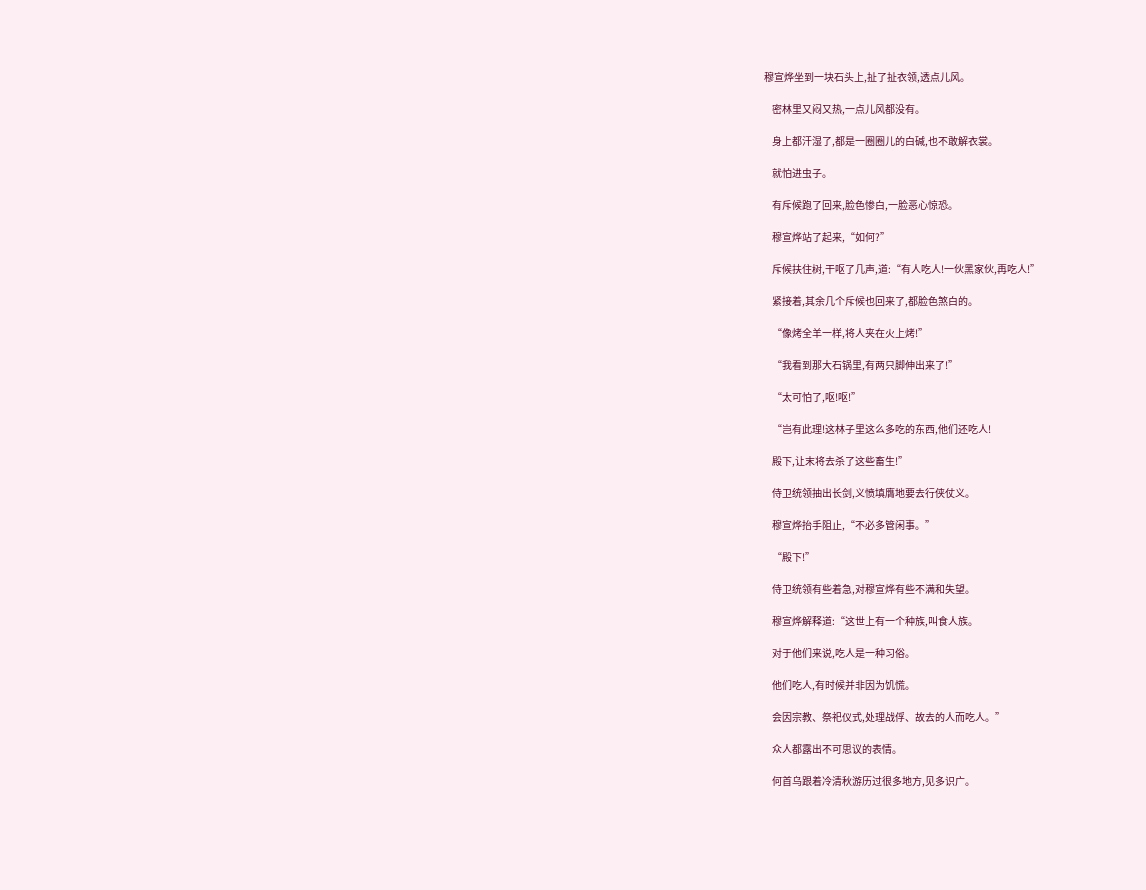穆宣烨坐到一块石头上,扯了扯衣领,透点儿风。

    密林里又闷又热,一点儿风都没有。

    身上都汗湿了,都是一圈圈儿的白碱,也不敢解衣裳。

    就怕进虫子。

    有斥候跑了回来,脸色惨白,一脸恶心惊恐。

    穆宣烨站了起来,“如何?”

    斥候扶住树,干呕了几声,道:“有人吃人!一伙黑家伙,再吃人!”

    紧接着,其余几个斥候也回来了,都脸色煞白的。

    “像烤全羊一样,将人夹在火上烤!”

    “我看到那大石锅里,有两只脚伸出来了!”

    “太可怕了,呕!呕!”

    “岂有此理!这林子里这么多吃的东西,他们还吃人!

    殿下,让末将去杀了这些畜生!”

    侍卫统领抽出长剑,义愤填膺地要去行侠仗义。

    穆宣烨抬手阻止,“不必多管闲事。”

    “殿下!”

    侍卫统领有些着急,对穆宣烨有些不满和失望。

    穆宣烨解释道:“这世上有一个种族,叫食人族。

    对于他们来说,吃人是一种习俗。

    他们吃人,有时候并非因为饥慌。

    会因宗教、祭祀仪式,处理战俘、故去的人而吃人。”

    众人都露出不可思议的表情。

    何首乌跟着冷清秋游历过很多地方,见多识广。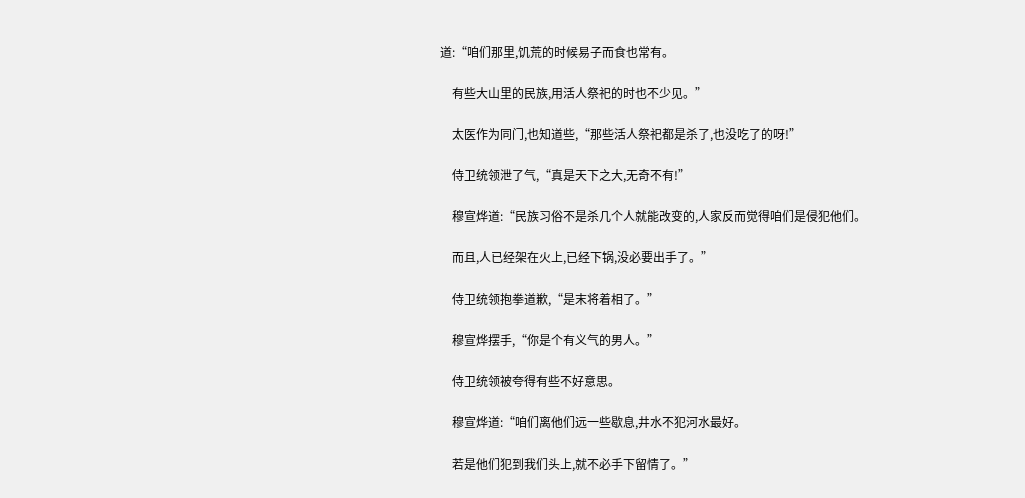道:“咱们那里,饥荒的时候易子而食也常有。

    有些大山里的民族,用活人祭祀的时也不少见。”

    太医作为同门,也知道些,“那些活人祭祀都是杀了,也没吃了的呀!”

    侍卫统领泄了气,“真是天下之大,无奇不有!”

    穆宣烨道:“民族习俗不是杀几个人就能改变的,人家反而觉得咱们是侵犯他们。

    而且,人已经架在火上,已经下锅,没必要出手了。”

    侍卫统领抱拳道歉,“是末将着相了。”

    穆宣烨摆手,“你是个有义气的男人。”

    侍卫统领被夸得有些不好意思。

    穆宣烨道:“咱们离他们远一些歇息,井水不犯河水最好。

    若是他们犯到我们头上,就不必手下留情了。”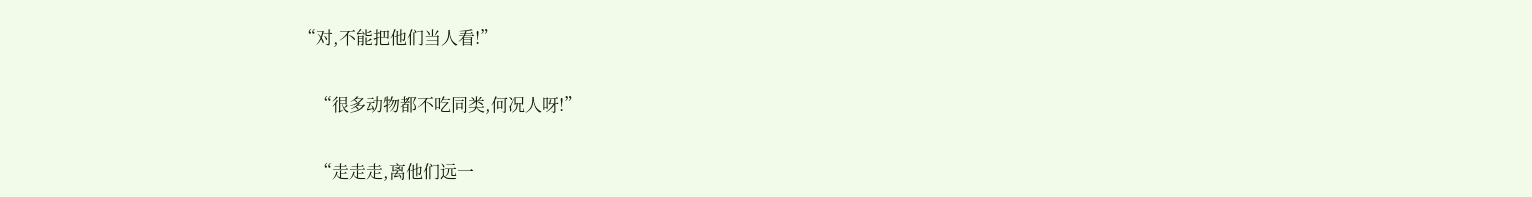“对,不能把他们当人看!”

    “很多动物都不吃同类,何况人呀!”

    “走走走,离他们远一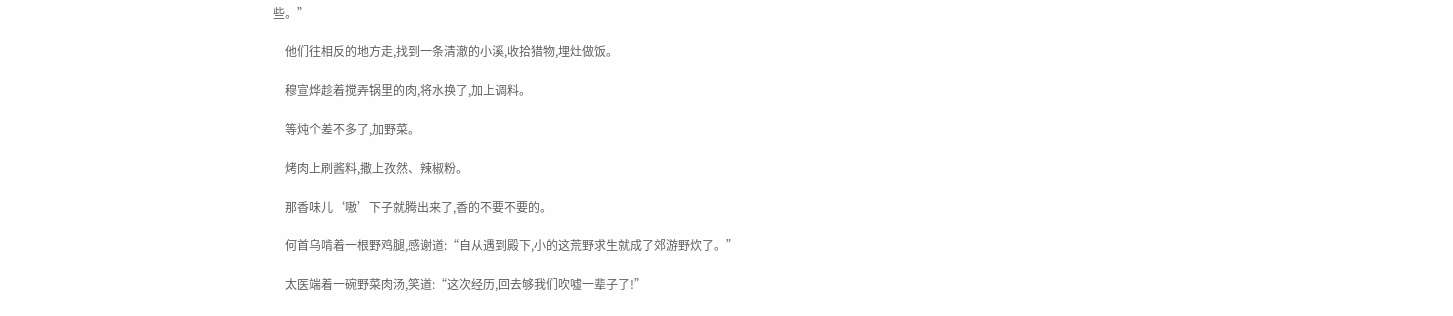些。”

    他们往相反的地方走,找到一条清澈的小溪,收拾猎物,埋灶做饭。

    穆宣烨趁着搅弄锅里的肉,将水换了,加上调料。

    等炖个差不多了,加野菜。

    烤肉上刷酱料,撒上孜然、辣椒粉。

    那香味儿‘嗷’下子就腾出来了,香的不要不要的。

    何首乌啃着一根野鸡腿,感谢道:“自从遇到殿下,小的这荒野求生就成了郊游野炊了。”

    太医端着一碗野菜肉汤,笑道:“这次经历,回去够我们吹嘘一辈子了!”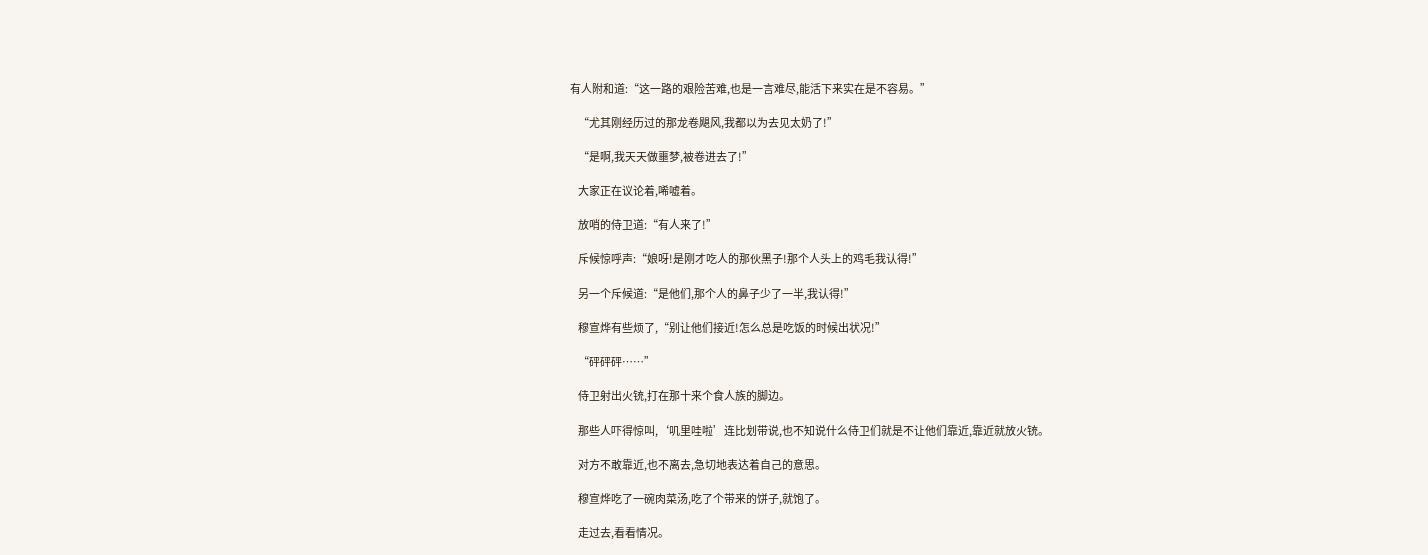有人附和道:“这一路的艰险苦难,也是一言难尽,能活下来实在是不容易。”

    “尤其刚经历过的那龙卷飓风,我都以为去见太奶了!”

    “是啊,我天天做噩梦,被卷进去了!”

    大家正在议论着,唏嘘着。

    放哨的侍卫道:“有人来了!”

    斥候惊呼声:“娘呀!是刚才吃人的那伙黑子!那个人头上的鸡毛我认得!”

    另一个斥候道:“是他们,那个人的鼻子少了一半,我认得!”

    穆宣烨有些烦了,“别让他们接近!怎么总是吃饭的时候出状况!”

    “砰砰砰……”

    侍卫射出火铳,打在那十来个食人族的脚边。

    那些人吓得惊叫,‘叽里哇啦’连比划带说,也不知说什么侍卫们就是不让他们靠近,靠近就放火铳。

    对方不敢靠近,也不离去,急切地表达着自己的意思。

    穆宣烨吃了一碗肉菜汤,吃了个带来的饼子,就饱了。

    走过去,看看情况。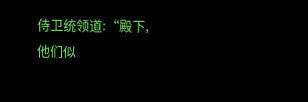侍卫统领道:“殿下,他们似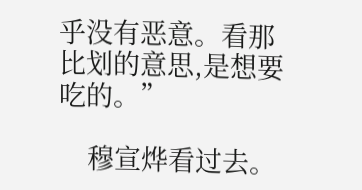乎没有恶意。看那比划的意思,是想要吃的。”

    穆宣烨看过去。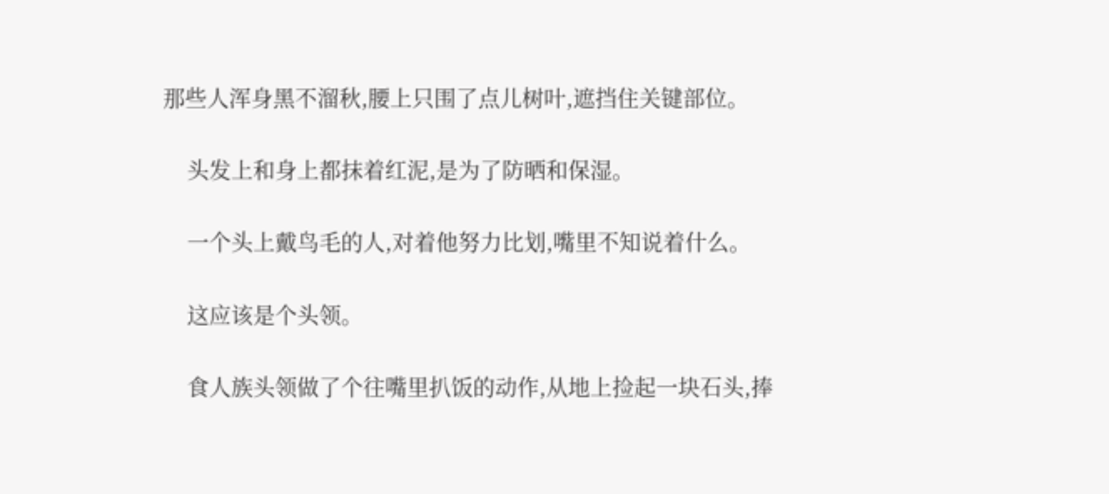那些人浑身黑不溜秋,腰上只围了点儿树叶,遮挡住关键部位。

    头发上和身上都抹着红泥,是为了防晒和保湿。

    一个头上戴鸟毛的人,对着他努力比划,嘴里不知说着什么。

    这应该是个头领。

    食人族头领做了个往嘴里扒饭的动作,从地上捡起一块石头,捧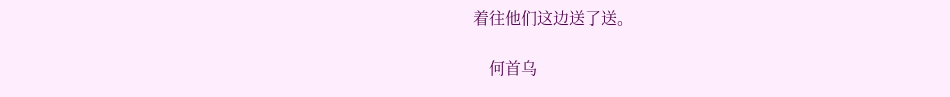着往他们这边送了送。

    何首乌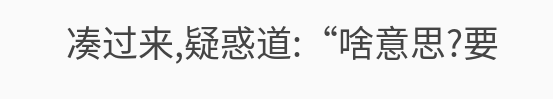凑过来,疑惑道:“啥意思?要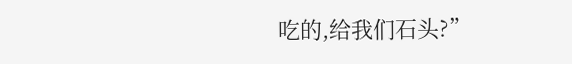吃的,给我们石头?”